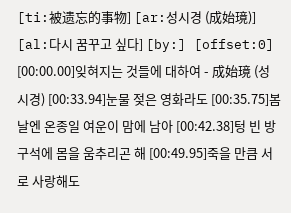[ti:被遗忘的事物] [ar:성시경 (成始璄)] [al:다시 꿈꾸고 싶다] [by:] [offset:0] [00:00.00]잊혀지는 것들에 대하여 - 成始璄 (성시경) [00:33.94]눈물 젖은 영화라도 [00:35.75]봄 날엔 온종일 여운이 맘에 남아 [00:42.38]텅 빈 방구석에 몸을 움추리곤 해 [00:49.95]죽을 만큼 서로 사랑해도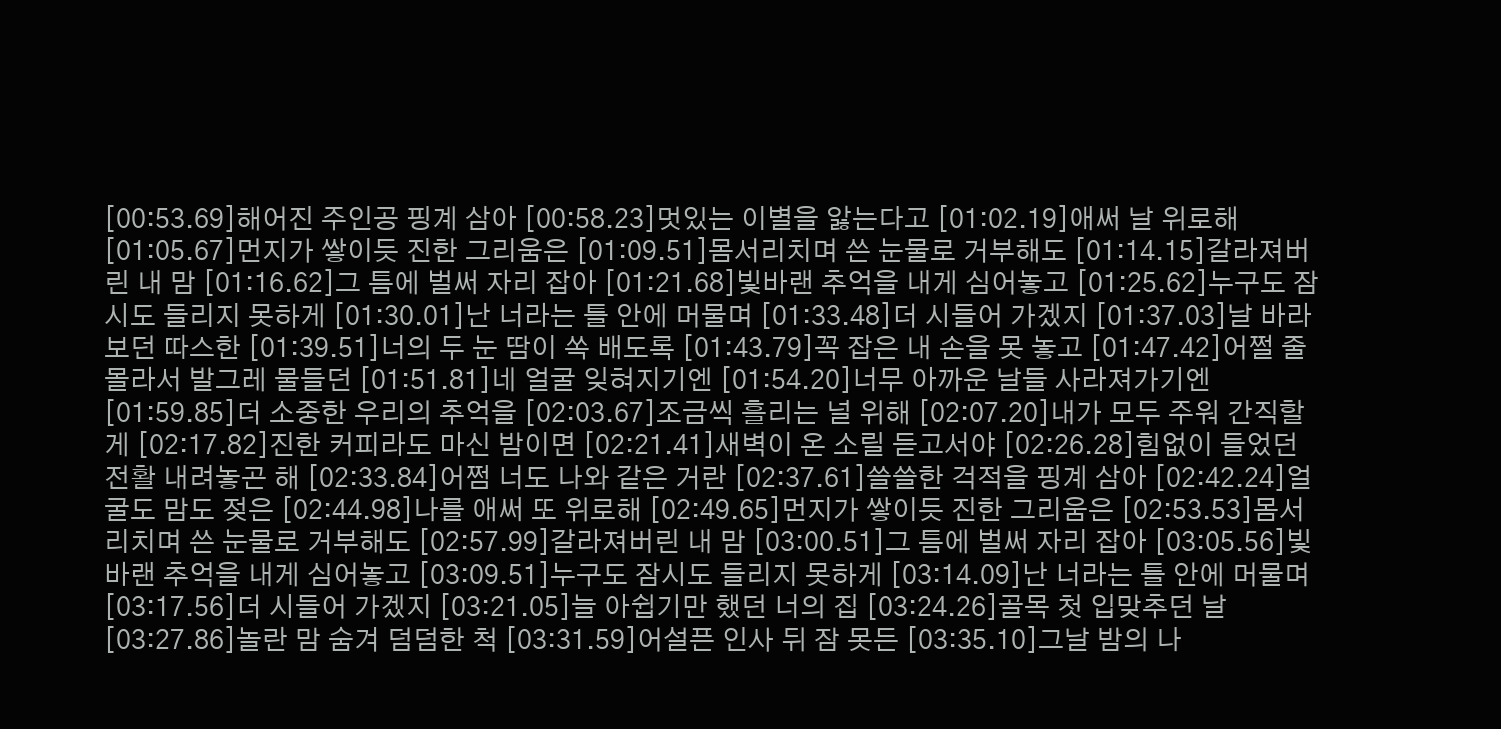[00:53.69]해어진 주인공 핑계 삼아 [00:58.23]멋있는 이별을 앓는다고 [01:02.19]애써 날 위로해 [01:05.67]먼지가 쌓이듯 진한 그리움은 [01:09.51]몸서리치며 쓴 눈물로 거부해도 [01:14.15]갈라져버린 내 맘 [01:16.62]그 틈에 벌써 자리 잡아 [01:21.68]빛바랜 추억을 내게 심어놓고 [01:25.62]누구도 잠시도 들리지 못하게 [01:30.01]난 너라는 틀 안에 머물며 [01:33.48]더 시들어 가겠지 [01:37.03]날 바라보던 따스한 [01:39.51]너의 두 눈 땀이 쏙 배도록 [01:43.79]꼭 잡은 내 손을 못 놓고 [01:47.42]어쩔 줄 몰라서 발그레 물들던 [01:51.81]네 얼굴 잊혀지기엔 [01:54.20]너무 아까운 날들 사라져가기엔 [01:59.85]더 소중한 우리의 추억을 [02:03.67]조금씩 흘리는 널 위해 [02:07.20]내가 모두 주워 간직할게 [02:17.82]진한 커피라도 마신 밤이면 [02:21.41]새벽이 온 소릴 듣고서야 [02:26.28]힘없이 들었던 전활 내려놓곤 해 [02:33.84]어쩜 너도 나와 같은 거란 [02:37.61]쓸쓸한 걱적을 핑계 삼아 [02:42.24]얼굴도 맘도 젖은 [02:44.98]나를 애써 또 위로해 [02:49.65]먼지가 쌓이듯 진한 그리움은 [02:53.53]몸서리치며 쓴 눈물로 거부해도 [02:57.99]갈라져버린 내 맘 [03:00.51]그 틈에 벌써 자리 잡아 [03:05.56]빛바랜 추억을 내게 심어놓고 [03:09.51]누구도 잠시도 들리지 못하게 [03:14.09]난 너라는 틀 안에 머물며 [03:17.56]더 시들어 가겠지 [03:21.05]늘 아쉽기만 했던 너의 집 [03:24.26]골목 첫 입맞추던 날 [03:27.86]놀란 맘 숨겨 덤덤한 척 [03:31.59]어설픈 인사 뒤 잠 못든 [03:35.10]그날 밤의 나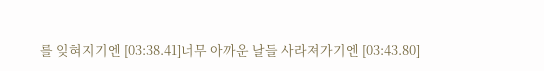를 잊혀지기엔 [03:38.41]너무 아까운 날들 사라져가기엔 [03:43.80]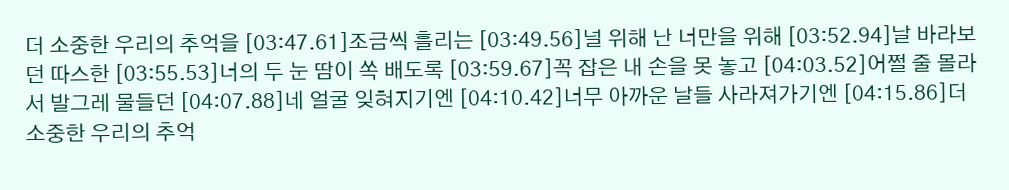더 소중한 우리의 추억을 [03:47.61]조금씩 흘리는 [03:49.56]널 위해 난 너만을 위해 [03:52.94]날 바라보던 따스한 [03:55.53]너의 두 눈 땀이 쏙 배도록 [03:59.67]꼭 잡은 내 손을 못 놓고 [04:03.52]어쩔 줄 몰라서 발그레 물들던 [04:07.88]네 얼굴 잊혀지기엔 [04:10.42]너무 아까운 날들 사라져가기엔 [04:15.86]더 소중한 우리의 추억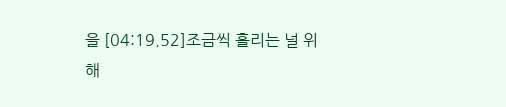을 [04:19.52]조금씩 흘리는 널 위해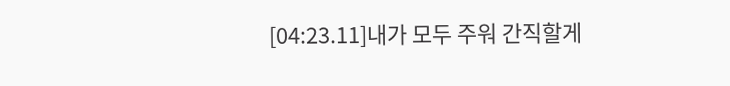[04:23.11]내가 모두 주워 간직할게